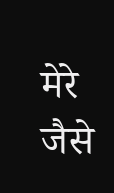मेरे जैसे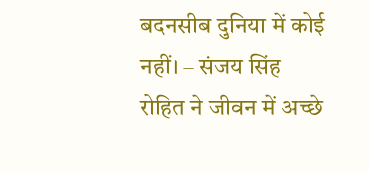बदनसीब दुनिया में कोई नहीं। – संजय सिंह
रोहित ने जीवन में अच्छे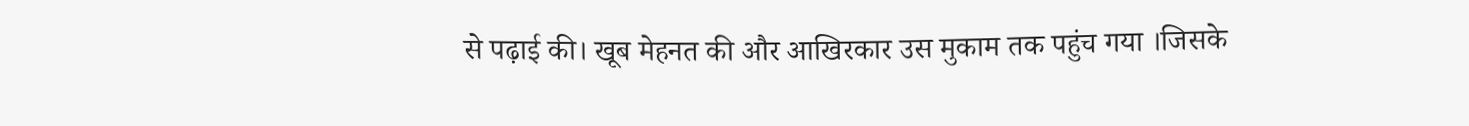से पढ़ाई की। खूब मेहनत की और आखिरकार उस मुकाम तक पहुंच गया ।जिसके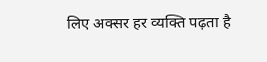लिए अक्सर हर व्यक्ति पढ़ता है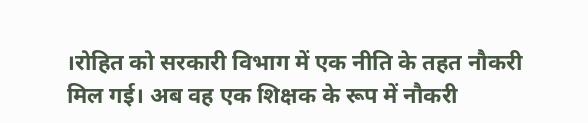।रोहित को सरकारी विभाग में एक नीति के तहत नौकरी मिल गई। अब वह एक शिक्षक के रूप में नौकरी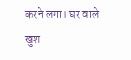करने लगा। घर वाले खुश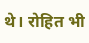थे। रोहित भी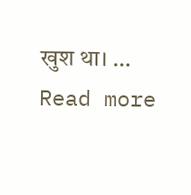खुश था। … Read more